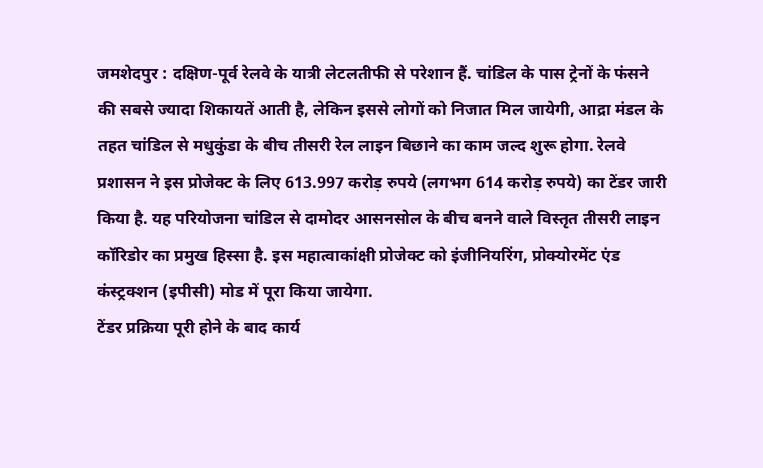जमशेदपुर : दक्षिण-पूर्व रेलवे के यात्री लेटलतीफी से परेशान हैं. चांडिल के पास ट्रेनों के फंसने की सबसे ज्यादा शिकायतें आती है, लेकिन इससे लोगों को निजात मिल जायेगी, आद्रा मंडल के तहत चांडिल से मधुकुंडा के बीच तीसरी रेल लाइन बिछाने का काम जल्द शुरू होगा. रेलवे प्रशासन ने इस प्रोजेक्ट के लिए 613.997 करोड़ रुपये (लगभग 614 करोड़ रुपये) का टेंडर जारी किया है. यह परियोजना चांडिल से दामोदर आसनसोल के बीच बनने वाले विस्तृत तीसरी लाइन कॉरिडोर का प्रमुख हिस्सा है. इस महात्वाकांक्षी प्रोजेक्ट को इंजीनियरिंग, प्रोक्योरमेंट एंड कंस्ट्रक्शन (इपीसी) मोड में पूरा किया जायेगा.
टेंडर प्रक्रिया पूरी होने के बाद कार्य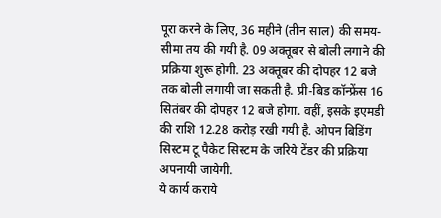पूरा करने के लिए, 36 महीने (तीन साल) की समय-सीमा तय की गयी है. 09 अक्तूबर से बोली लगाने की प्रक्रिया शुरू होगी. 23 अक्तूबर की दोपहर 12 बजे तक बोली लगायी जा सकती है. प्री-बिड कॉन्फ्रेंस 16 सितंबर की दोपहर 12 बजे होगा. वहीं, इसके इएमडी की राशि 12.28 करोड़ रखी गयी है. ओपन बिडिंग सिस्टम टू पैकेट सिस्टम के जरिये टेंडर की प्रक्रिया अपनायी जायेगी.
ये कार्य कराये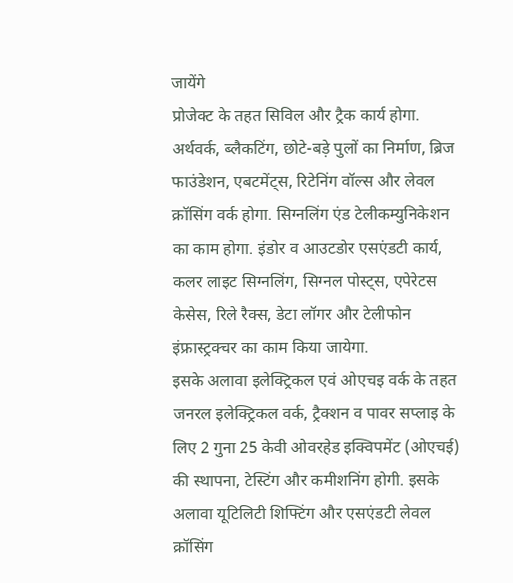जायेंगे
प्रोजेक्ट के तहत सिविल और ट्रैक कार्य होगा. अर्थवर्क, ब्लैकटिंग, छोटे-बड़े पुलों का निर्माण, ब्रिज फाउंडेशन, एबटमेंट्स, रिटेनिंग वॉल्स और लेवल क्रॉसिंग वर्क होगा. सिग्नलिंग एंड टेलीकम्युनिकेशन का काम होगा. इंडोर व आउटडोर एसएंडटी कार्य, कलर लाइट सिग्नलिंग, सिग्नल पोस्ट्स, एपेरेटस केसेस, रिले रैक्स, डेटा लॉगर और टेलीफोन इंफ्रास्ट्रक्चर का काम किया जायेगा.
इसके अलावा इलेक्ट्रिकल एवं ओएचइ वर्क के तहत जनरल इलेक्ट्रिकल वर्क, ट्रैक्शन व पावर सप्लाइ के लिए 2 गुना 25 केवी ओवरहेड इक्विपमेंट (ओएचई) की स्थापना, टेस्टिंग और कमीशनिंग होगी. इसके अलावा यूटिलिटी शिफ्टिंग और एसएंडटी लेवल क्रॉसिंग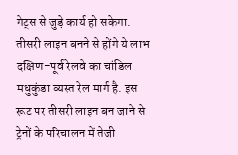गेट्स से जुड़े कार्य हो सकेगा.
तीसरी लाइन बनने से होंगे ये लाभ
दक्षिण-पूर्व रेलवे का चांडिल मधुकुंडा व्यस्त रेल मार्ग है. इस रूट पर तीसरी लाइन बन जाने से ट्रेनों के परिचालन में तेजी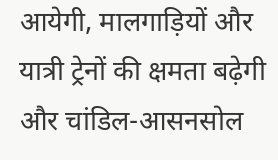आयेगी, मालगाड़ियों और यात्री ट्रेनों की क्षमता बढ़ेगी और चांडिल-आसनसोल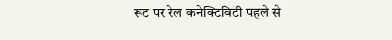रूट पर रेल कनेक्टिविटी पहले से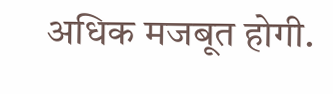अधिक मजबूत होगी.